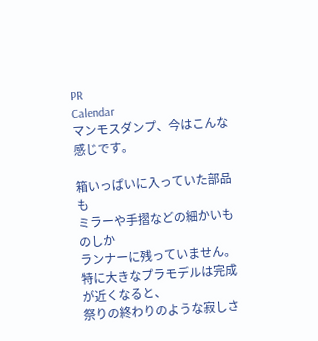PR
Calendar
マンモスダンプ、今はこんな感じです。

箱いっぱいに入っていた部品も
ミラーや手摺などの細かいものしか
ランナーに残っていません。
特に大きなプラモデルは完成が近くなると、
祭りの終わりのような寂しさ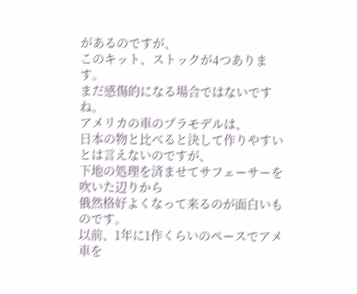があるのですが、
このキット、ストックが4つあります。
まだ感傷的になる場合ではないですね。
アメリカの車のプラモデルは、
日本の物と比べると決して作りやすいとは言えないのですが、
下地の処理を済ませてサフェーサーを吹いた辺りから
俄然格好よくなって来るのが面白いものです。
以前、1年に1作くらいのペースでアメ車を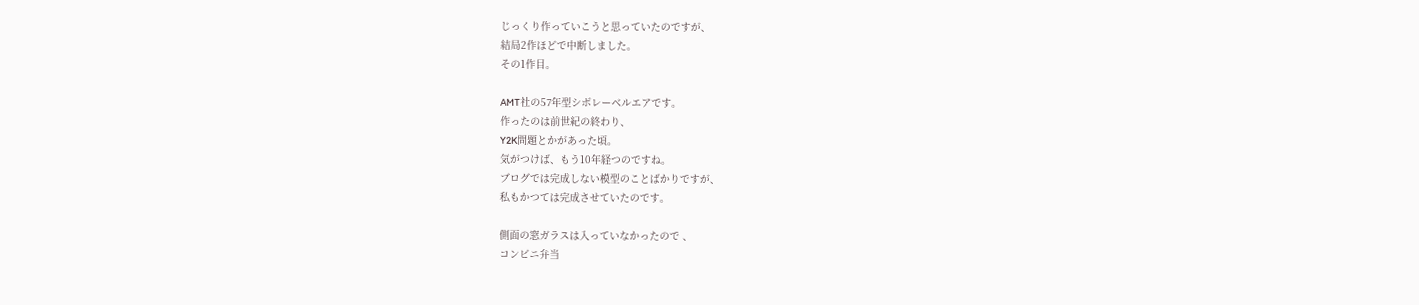じっくり作っていこうと思っていたのですが、
結局2作ほどで中断しました。
その1作目。

AMT社の57年型シボレーベルエアです。
作ったのは前世紀の終わり、
Y2K問題とかがあった頃。
気がつけば、もう10年経つのですね。
ブログでは完成しない模型のことばかりですが、
私もかつては完成させていたのです。

側面の窓ガラスは入っていなかったので 、
コンビニ弁当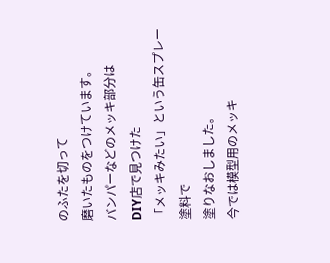のふたを切って
磨いたものをつけています。
バンパーなどのメッキ部分は
DIY店で見つけた
「メッキみたい」という缶スプレー塗料で
塗りなおしました。
今では模型用のメッキ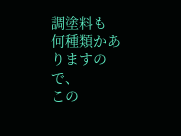調塗料も
何種類かありますので、
この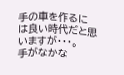手の車を作るには良い時代だと思いますが・・・。
手がなかな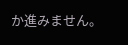か進みません。